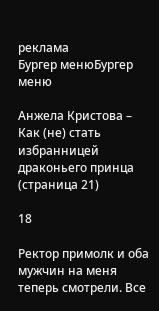реклама
Бургер менюБургер меню

Анжела Кристова – Как (не) стать избранницей драконьего принца (страница 21)

18

Ректор примолк и оба мужчин на меня теперь смотрели. Все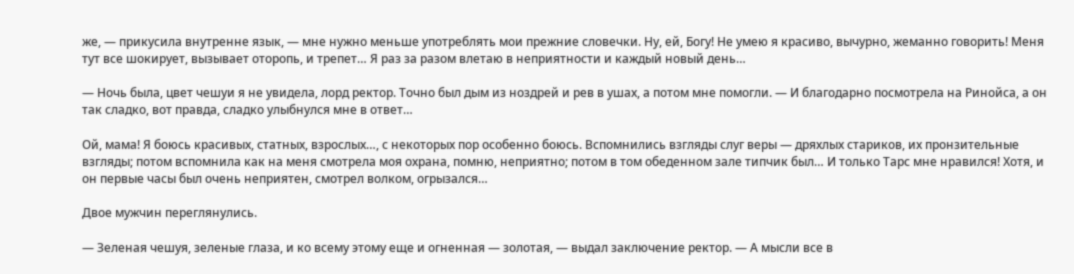же, — прикусила внутренне язык, — мне нужно меньше употреблять мои прежние словечки. Ну, ей, Богу! Не умею я красиво, вычурно, жеманно говорить! Меня тут все шокирует, вызывает оторопь, и трепет… Я раз за разом влетаю в неприятности и каждый новый день…

— Ночь была, цвет чешуи я не увидела, лорд ректор. Точно был дым из ноздрей и рев в ушах, а потом мне помогли. — И благодарно посмотрела на Ринойса, а он так сладко, вот правда, сладко улыбнулся мне в ответ…

Ой, мама! Я боюсь красивых, статных, взрослых…, с некоторых пор особенно боюсь. Вспомнились взгляды слуг веры — дряхлых стариков, их пронзительные взгляды; потом вспомнила как на меня смотрела моя охрана, помню, неприятно; потом в том обеденном зале типчик был… И только Тарс мне нравился! Хотя, и он первые часы был очень неприятен, смотрел волком, огрызался…

Двое мужчин переглянулись.

— Зеленая чешуя, зеленые глаза, и ко всему этому еще и огненная — золотая, — выдал заключение ректор. — А мысли все в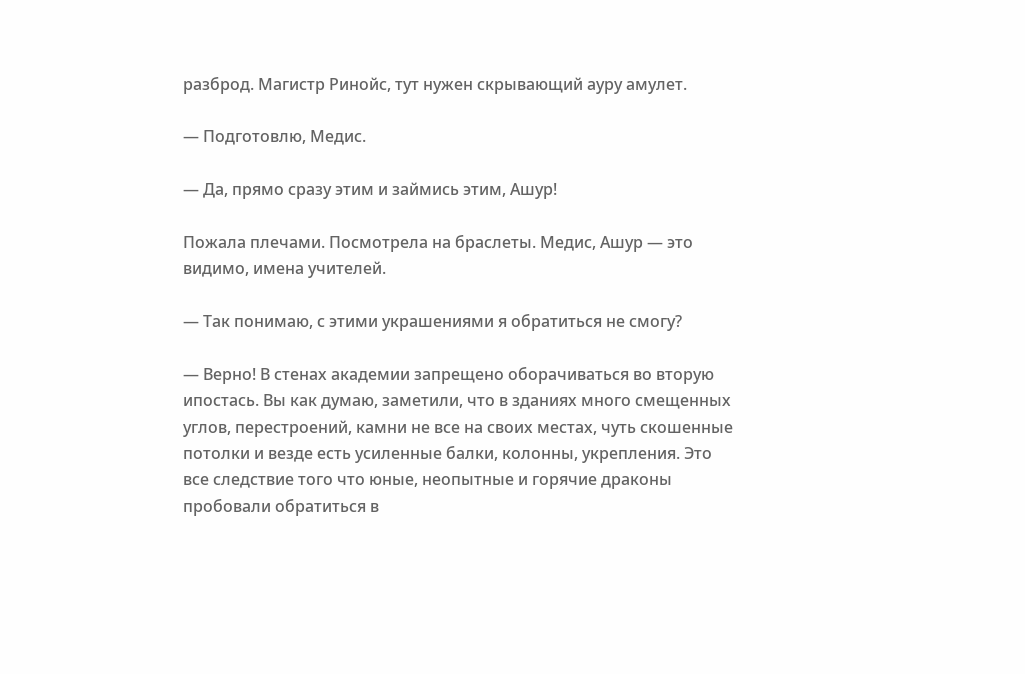разброд. Магистр Ринойс, тут нужен скрывающий ауру амулет.

— Подготовлю, Медис.

— Да, прямо сразу этим и займись этим, Ашур!

Пожала плечами. Посмотрела на браслеты. Медис, Ашур — это видимо, имена учителей.

— Так понимаю, с этими украшениями я обратиться не смогу?

— Верно! В стенах академии запрещено оборачиваться во вторую ипостась. Вы как думаю, заметили, что в зданиях много смещенных углов, перестроений, камни не все на своих местах, чуть скошенные потолки и везде есть усиленные балки, колонны, укрепления. Это все следствие того что юные, неопытные и горячие драконы пробовали обратиться в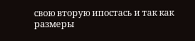свою вторую ипостась и так как размеры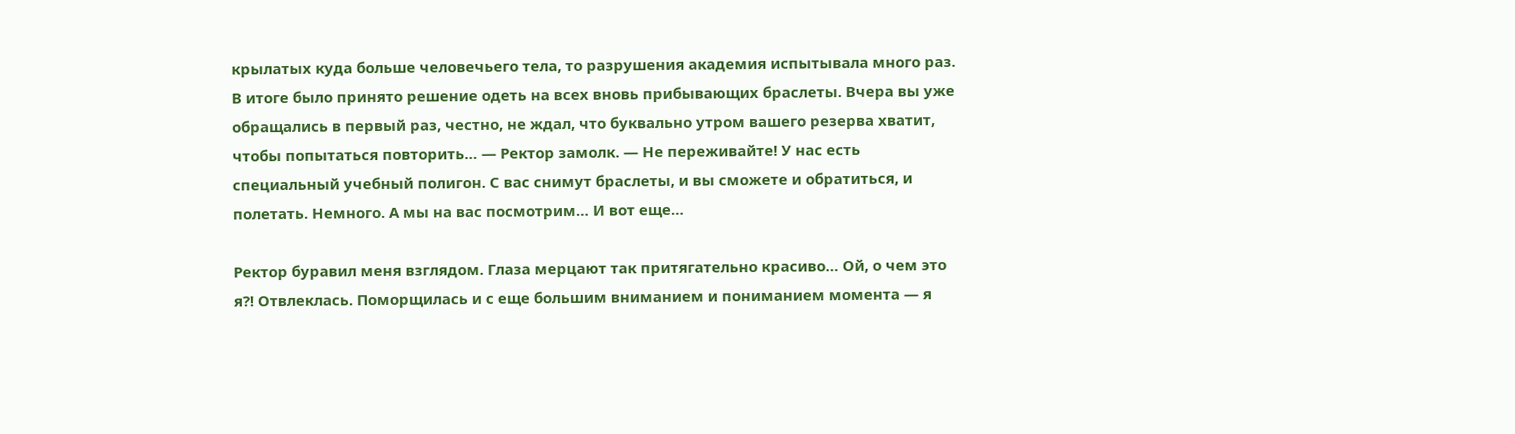крылатых куда больше человечьего тела, то разрушения академия испытывала много раз. В итоге было принято решение одеть на всех вновь прибывающих браслеты. Вчера вы уже обращались в первый раз, честно, не ждал, что буквально утром вашего резерва хватит, чтобы попытаться повторить… — Ректор замолк. — Не переживайте! У нас есть специальный учебный полигон. С вас снимут браслеты, и вы сможете и обратиться, и полетать. Немного. А мы на вас посмотрим… И вот еще…

Ректор буравил меня взглядом. Глаза мерцают так притягательно красиво… Ой, о чем это я?! Отвлеклась. Поморщилась и с еще большим вниманием и пониманием момента — я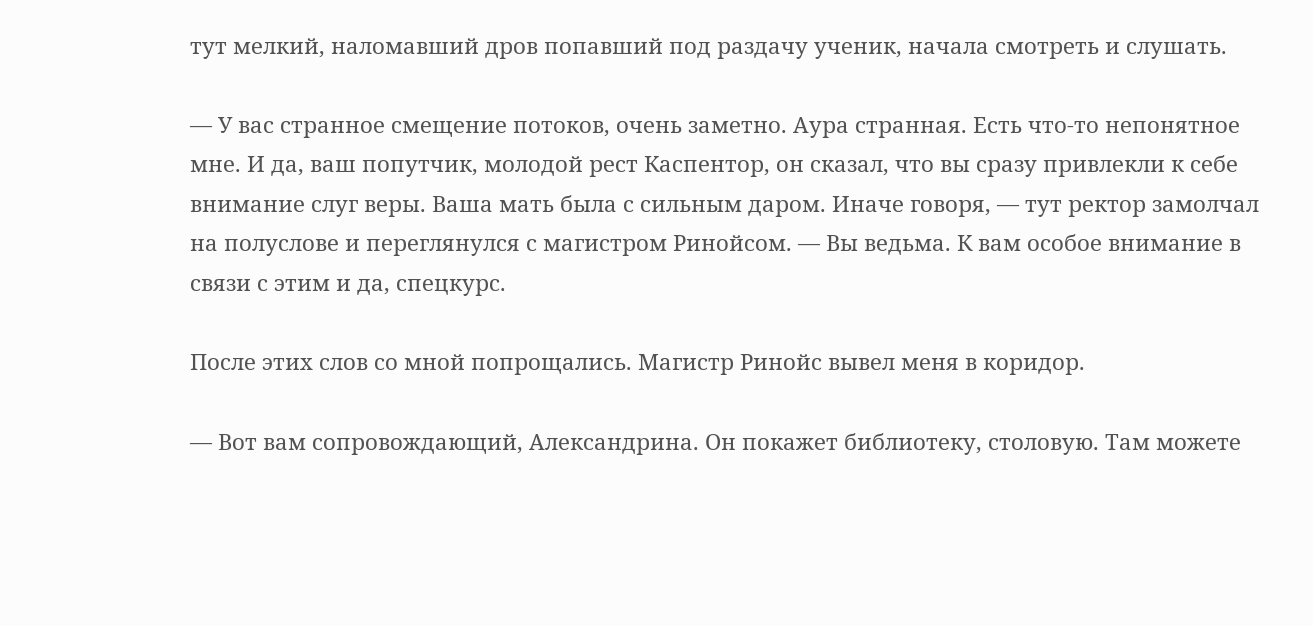тут мелкий, наломавший дров попавший под раздачу ученик, начала смотреть и слушать.

— У вас странное смещение потоков, очень заметно. Аура странная. Есть что-то непонятное мне. И да, ваш попутчик, молодой рест Каспентор, он сказал, что вы сразу привлекли к себе внимание слуг веры. Ваша мать была с сильным даром. Иначе говоря, — тут ректор замолчал на полуслове и переглянулся с магистром Ринойсом. — Вы ведьма. К вам особое внимание в связи с этим и да, спецкурс.

После этих слов со мной попрощались. Магистр Ринойс вывел меня в коридор.

— Вот вам сопровождающий, Александрина. Он покажет библиотеку, столовую. Там можете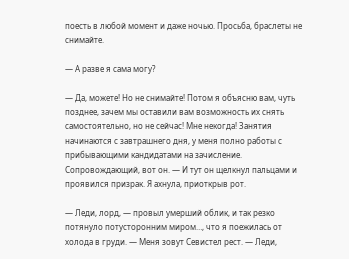поесть в любой момент и даже ночью. Просьба, браслеты не снимайте.

— А разве я сама могу?

— Да, можете! Но не снимайте! Потом я объясню вам, чуть позднее, зачем мы оставили вам возможность их снять самостоятельно, но не сейчас! Мне некогда! Занятия начинаются с завтрашнего дня, у меня полно работы с прибывающими кандидатами на зачисление. Сопровождающий, вот он. — И тут он щелкнул пальцами и проявился призрак. Я ахнула, приоткрыв рот.

— Леди, лорд, — провыл умерший облик, и так резко потянуло потусторонним миром…, что я поежилась от холода в груди. — Меня зовут Севистел рест. — Леди,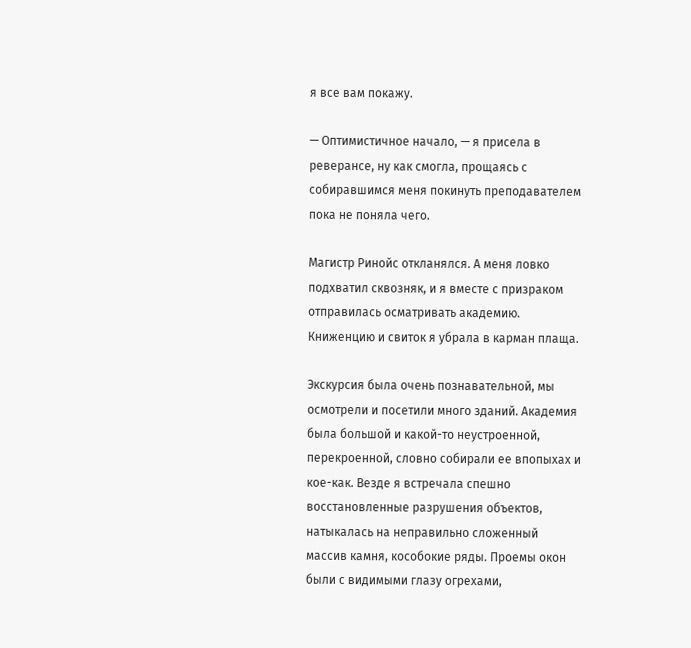я все вам покажу.

— Оптимистичное начало, — я присела в реверансе, ну как смогла, прощаясь с собиравшимся меня покинуть преподавателем пока не поняла чего.

Магистр Ринойс откланялся. А меня ловко подхватил сквозняк, и я вместе с призраком отправилась осматривать академию. Книженцию и свиток я убрала в карман плаща.

Экскурсия была очень познавательной, мы осмотрели и посетили много зданий. Академия была большой и какой-то неустроенной, перекроенной, словно собирали ее впопыхах и кое-как. Везде я встречала спешно восстановленные разрушения объектов, натыкалась на неправильно сложенный массив камня, кособокие ряды. Проемы окон были с видимыми глазу огрехами,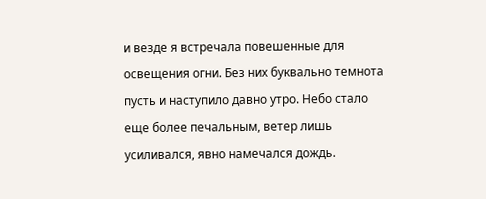и везде я встречала повешенные для освещения огни. Без них буквально темнота пусть и наступило давно утро. Небо стало еще более печальным, ветер лишь усиливался, явно намечался дождь.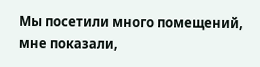Мы посетили много помещений, мне показали,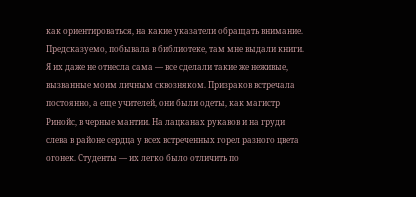как ориентироваться, на какие указатели обращать внимание. Предсказуемо, побывала в библиотеке, там мне выдали книги. Я их даже не отнесла сама — все сделали такие же неживые, вызванные моим личным сквозняком. Призраков встречала постоянно, а еще учителей, они были одеты, как магистр Ринойс, в черные мантии. На лацканах рукавов и на груди слева в районе сердца у всех встреченных горел разного цвета огонек. Студенты — их легко было отличить по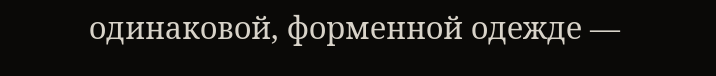одинаковой, форменной одежде —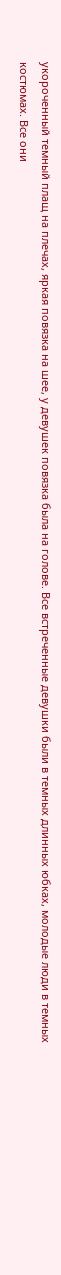укороченный темный плащ на плечах, яркая повязка на шее, у девушек повязка была на голове. Все встреченные девушки были в темных длинных юбках, молодые люди в темных костюмах. Все они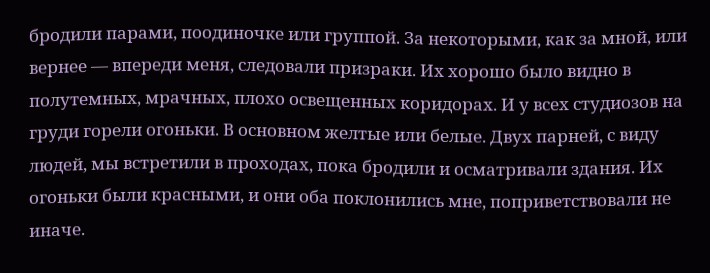бродили парами, поодиночке или группой. За некоторыми, как за мной, или вернее — впереди меня, следовали призраки. Их хорошо было видно в полутемных, мрачных, плохо освещенных коридорах. И у всех студиозов на груди горели огоньки. В основном желтые или белые. Двух парней, с виду людей, мы встретили в проходах, пока бродили и осматривали здания. Их огоньки были красными, и они оба поклонились мне, поприветствовали не иначе.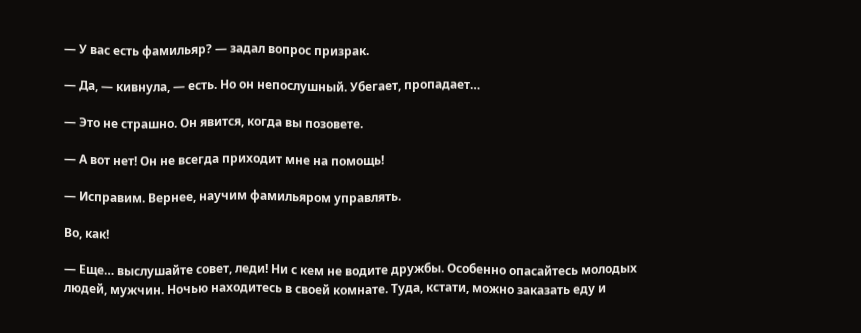— У вас есть фамильяр? — задал вопрос призрак.

— Да, — кивнула, — есть. Но он непослушный. Убегает, пропадает…

— Это не страшно. Он явится, когда вы позовете.

— А вот нет! Он не всегда приходит мне на помощь!

— Исправим. Вернее, научим фамильяром управлять.

Во, как!

— Еще… выслушайте совет, леди! Ни с кем не водите дружбы. Особенно опасайтесь молодых людей, мужчин. Ночью находитесь в своей комнате. Туда, кстати, можно заказать еду и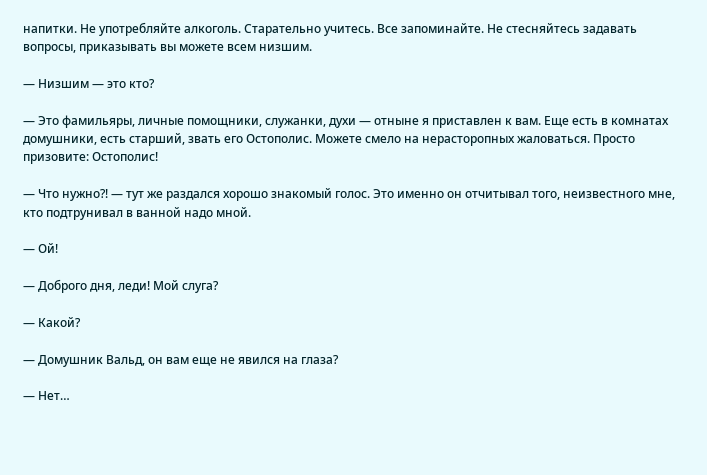напитки. Не употребляйте алкоголь. Старательно учитесь. Все запоминайте. Не стесняйтесь задавать вопросы, приказывать вы можете всем низшим.

— Низшим — это кто?

— Это фамильяры, личные помощники, служанки, духи — отныне я приставлен к вам. Еще есть в комнатах домушники, есть старший, звать его Остополис. Можете смело на нерасторопных жаловаться. Просто призовите: Остополис!

— Что нужно?! — тут же раздался хорошо знакомый голос. Это именно он отчитывал того, неизвестного мне, кто подтрунивал в ванной надо мной.

— Ой!

— Доброго дня, леди! Мой слуга?

— Какой?

— Домушник Вальд, он вам еще не явился на глаза?

— Нет…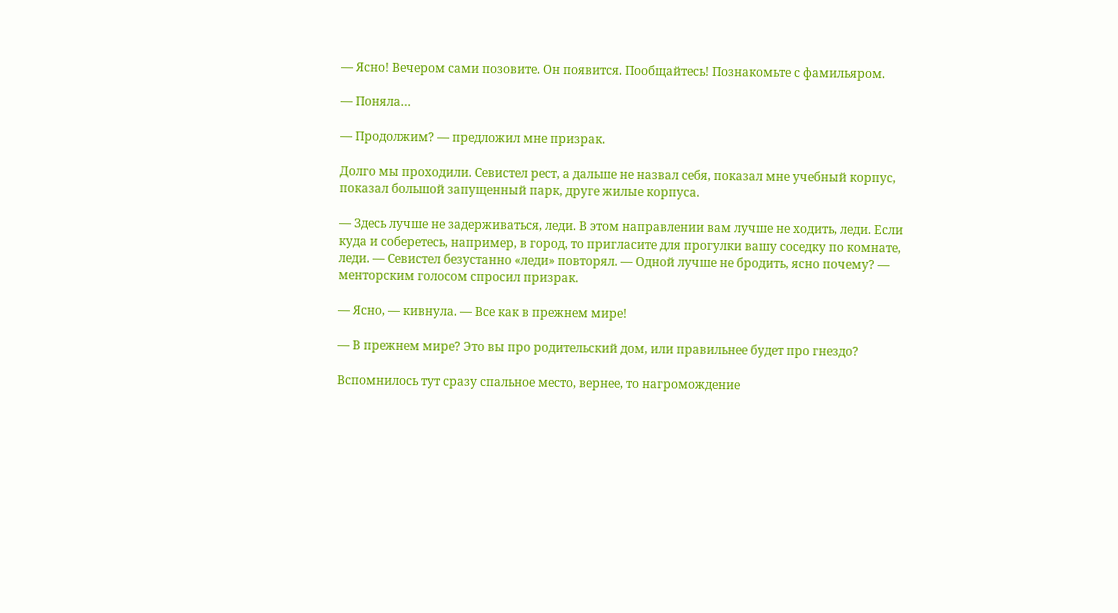— Ясно! Вечером сами позовите. Он появится. Пообщайтесь! Познакомьте с фамильяром.

— Поняла…

— Продолжим? — предложил мне призрак.

Долго мы проходили. Севистел рест, а дальше не назвал себя, показал мне учебный корпус, показал большой запущенный парк, друге жилые корпуса.

— Здесь лучше не задерживаться, леди. В этом направлении вам лучше не ходить, леди. Если куда и соберетесь, например, в город, то пригласите для прогулки вашу соседку по комнате, леди. — Севистел безустанно «леди» повторял. — Одной лучше не бродить, ясно почему? — менторским голосом спросил призрак.

— Ясно, — кивнула. — Все как в прежнем мире!

— В прежнем мире? Это вы про родительский дом, или правильнее будет про гнездо?

Вспомнилось тут сразу спальное место, вернее, то нагромождение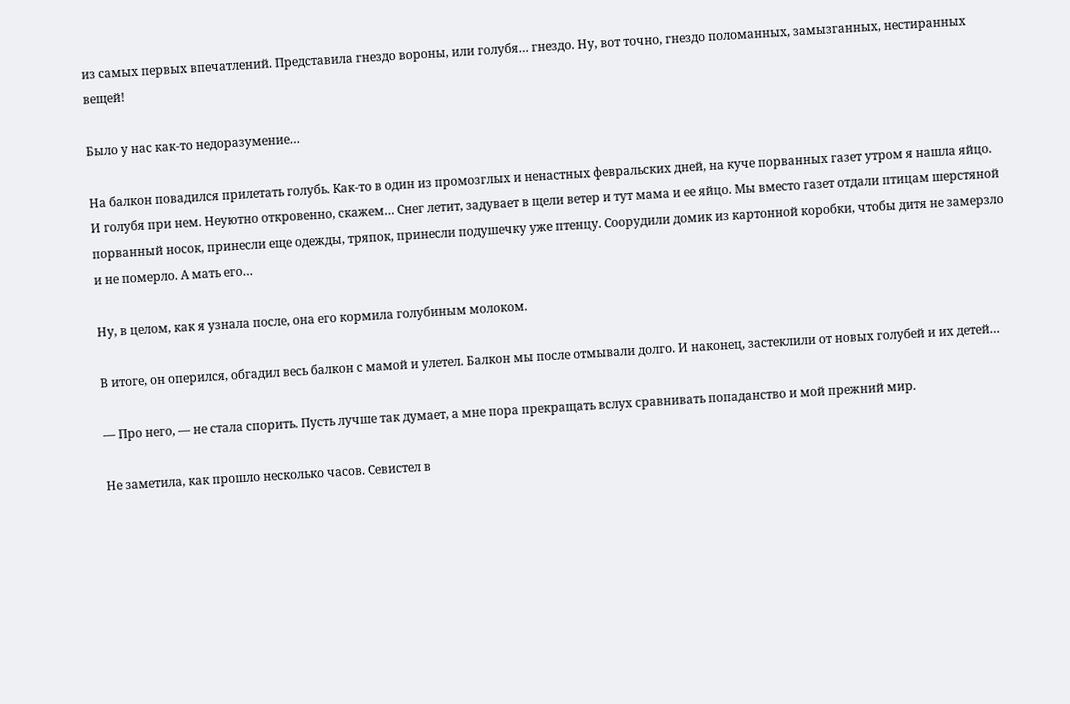из самых первых впечатлений. Представила гнездо вороны, или голубя… гнездо. Ну, вот точно, гнездо поломанных, замызганных, нестиранных вещей!

Было у нас как-то недоразумение…

На балкон повадился прилетать голубь. Как-то в один из промозглых и ненастных февральских дней, на куче порванных газет утром я нашла яйцо. И голубя при нем. Неуютно откровенно, скажем… Снег летит, задувает в щели ветер и тут мама и ее яйцо. Мы вместо газет отдали птицам шерстяной порванный носок, принесли еще одежды, тряпок, принесли подушечку уже птенцу. Соорудили домик из картонной коробки, чтобы дитя не замерзло и не померло. А мать его…

Ну, в целом, как я узнала после, она его кормила голубиным молоком.

В итоге, он оперился, обгадил весь балкон с мамой и улетел. Балкон мы после отмывали долго. И наконец, застеклили от новых голубей и их детей…

— Про него, — не стала спорить. Пусть лучше так думает, а мне пора прекращать вслух сравнивать попаданство и мой прежний мир.

Не заметила, как прошло несколько часов. Севистел в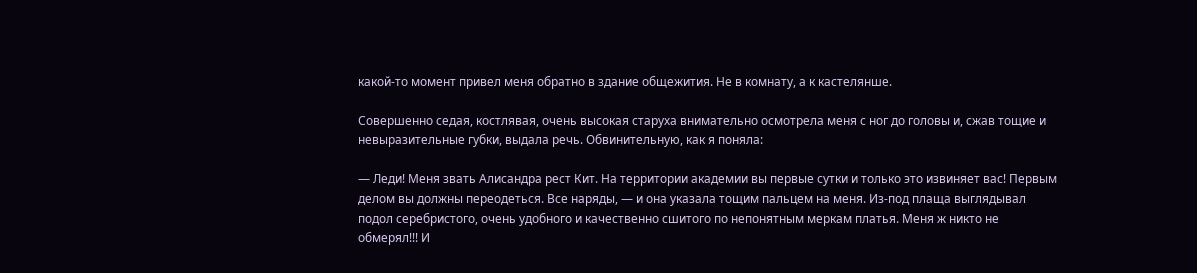какой-то момент привел меня обратно в здание общежития. Не в комнату, а к кастелянше.

Совершенно седая, костлявая, очень высокая старуха внимательно осмотрела меня с ног до головы и, сжав тощие и невыразительные губки, выдала речь. Обвинительную, как я поняла:

— Леди! Меня звать Алисандра рест Кит. На территории академии вы первые сутки и только это извиняет вас! Первым делом вы должны переодеться. Все наряды, — и она указала тощим пальцем на меня. Из-под плаща выглядывал подол серебристого, очень удобного и качественно сшитого по непонятным меркам платья. Меня ж никто не обмерял!!! И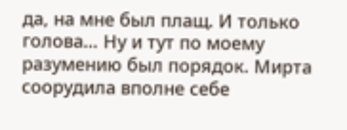да, на мне был плащ. И только голова… Ну и тут по моему разумению был порядок. Мирта соорудила вполне себе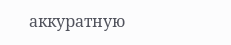аккуратную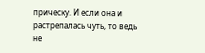прическу. И если она и растрепалась чуть, то ведь не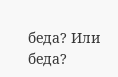беда? Или беда?